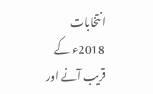انتخابات 2018ء کے قریب آنے اور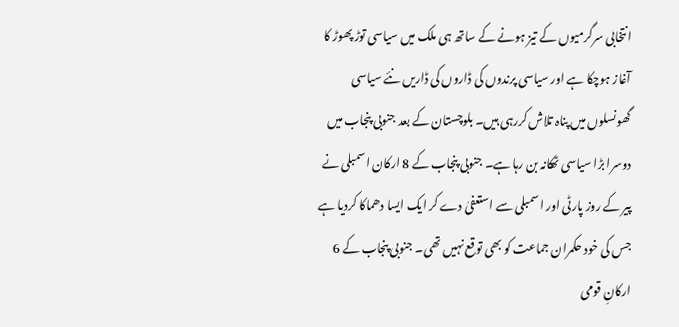انتخابی سرگرمیوں کے تیز ہونے کے ساتھ ہی ملک میں سیاسی توڑ پھوڑ کا آغاز ہوچکا ہے اور سیاسی پرندوں کی ڈاروں کی ڈاریں نئے سیاسی گھونسلوں میں پناہ تلاش کررہی ہیں۔ بلوچستان کے بعد جنوبی پنجاب میں دوسرا بڑا سیاسی ٹھکانہ بن رہا ہے۔ جنوبی پنجاب کے 8 ارکان اسمبلی نے پیر کے روز پارٹی اور اسمبلی سے استعفیٰ دے کر ایک ایسا دھماکا کردیا ہے جس کی خود حکمران جماعت کو بھی توقع نہیں تھی۔ جنوبی پنجاب کے 6 ارکانِ قومی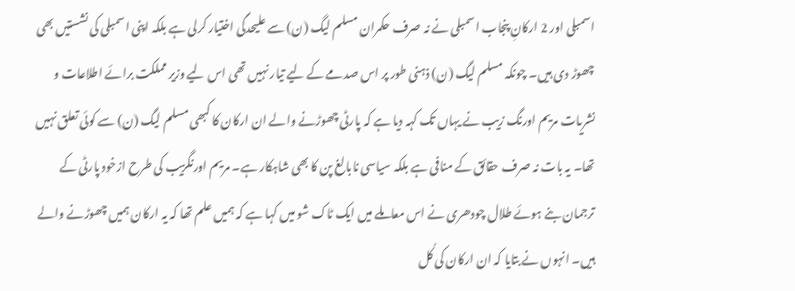اسمبلی اور 2 ارکانِ پنجاب اسمبلی نے نہ صرف حکمران مسلم لیگ (ن) سے علیحدگی اختیار کرلی ہے بلکہ اپنی اسمبلی کی نشستیں بھی چھوڑ دی ہیں۔ چونکہ مسلم لیگ (ن) ذہنی طور پر اس صدمے کے لیے تیار نہیں تھی اس لیے وزیر مملکت برائے اطلاعات و نشریات مریم اورنگ زیب نے یہاں تک کہہ دیا ہے کہ پارٹی چھوڑنے والے ان ارکان کا کبھی مسلم لیگ (ن) سے کوئی تعلق نہیں تھا۔ یہ بات نہ صرف حقائق کے منافی ہے بلکہ سیاسی نابالغ پن کا بھی شاہکار ہے۔ مریم اورنگزیب کی طرح ازخود پارٹی کے ترجمان بنے ہوئے طلال چودھری نے اس معاملے میں ایک ٹاک شو میں کہا ہے کہ ہمیں علم تھا کہ یہ ارکان ہمیں چھوڑنے والے ہیں۔ انہوں نے بتایا کہ ان ارکان کی کُل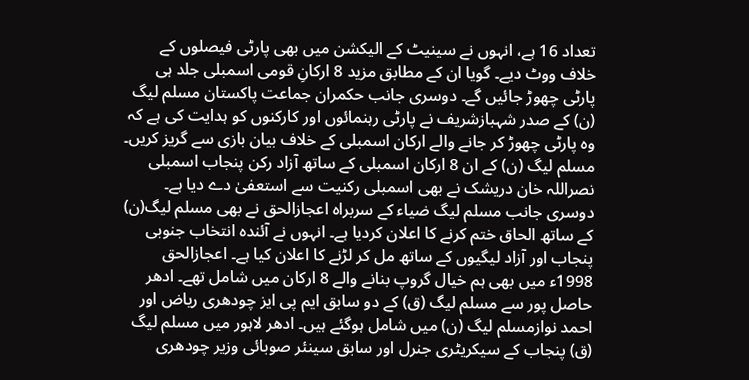تعداد 16 ہے، انہوں نے سینیٹ کے الیکشن میں بھی پارٹی فیصلوں کے خلاف ووٹ دیے۔ گویا ان کے مطابق مزید 8 ارکانِ قومی اسمبلی جلد ہی پارٹی چھوڑ جائیں گے۔ دوسری جانب حکمران جماعت پاکستان مسلم لیگ (ن) کے صدر شہبازشریف نے پارٹی رہنمائوں اور کارکنوں کو ہدایت کی ہے کہ وہ پارٹی چھوڑ کر جانے والے ارکان اسمبلی کے خلاف بیان بازی سے گریز کریں۔ مسلم لیگ (ن) کے ان 8 ارکان اسمبلی کے ساتھ آزاد رکن پنجاب اسمبلی نصراللہ خان دریشک نے بھی اسمبلی رکنیت سے استعفیٰ دے دیا ہے۔ دوسری جانب مسلم لیگ ضیاء کے سربراہ اعجازالحق نے بھی مسلم لیگ(ن) کے ساتھ الحاق ختم کرنے کا اعلان کردیا ہے۔ انہوں نے آئندہ انتخاب جنوبی پنجاب اور آزاد لیگیوں کے ساتھ مل کر لڑنے کا اعلان کیا ہے۔ اعجازالحق 1998ء میں بھی ہم خیال گروپ بنانے والے 8 ارکان میں شامل تھے۔ ادھر حاصل پور سے مسلم لیگ (ق) کے دو سابق ایم پی ایز چودھری ریاض اور احمد نوازمسلم لیگ (ن) میں شامل ہوگئے ہیں۔ ادھر لاہور میں مسلم لیگ (ق) پنجاب کے سیکریٹری جنرل اور سابق سینئر صوبائی وزیر چودھری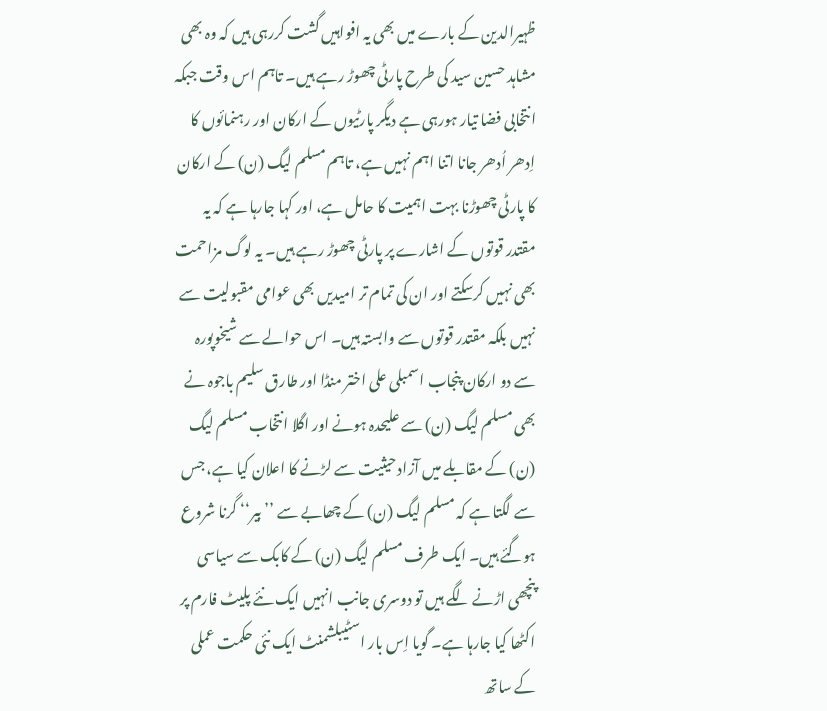ظہیرالدین کے بارے میں بھی یہ افواہیں گشت کررہی ہیں کہ وہ بھی مشاہد حسین سید کی طرح پارٹی چھوڑ رہے ہیں۔ تاہم اس وقت جبکہ انتخابی فضا تیار ہورہی ہے دیگر پارٹیوں کے ارکان اور رہنمائوں کا اِدھر اُدھر جانا اتنا اہم نہیں ہے، تاہم مسلم لیگ (ن) کے ارکان کا پارٹی چھوڑنا بہت اہمیت کا حامل ہے، اور کہا جارہا ہے کہ یہ مقتدر قوتوں کے اشارے پر پارٹی چھوڑ رہے ہیں۔ یہ لوگ مزاحمت بھی نہیں کرسکتے اور ان کی تمام تر امیدیں بھی عوامی مقبولیت سے نہیں بلکہ مقتدر قوتوں سے وابستہ ہیں۔ اس حوالے سے شیخوپورہ سے دو ارکان پنجاب اسمبلی علی اختر منڈا اور طارق سلیم باجوہ نے بھی مسلم لیگ (ن) سے علیحدہ ہونے اور اگلا انتخاب مسلم لیگ (ن) کے مقابلے میں آزاد حیثیت سے لڑنے کا اعلان کیا ہے، جس سے لگتا ہے کہ مسلم لیگ (ن) کے چھابے سے ’’بیر‘‘ گرنا شروع ہوگئے ہیں۔ ایک طرف مسلم لیگ (ن) کے کابک سے سیاسی پنچھی اڑنے لگے ہیں تو دوسری جانب انہیں ایک نئے پلیٹ فارم پر اکٹھا کیا جارہا ہے۔ گویا اِس بار اسٹیبلشمنٹ ایک نئی حکمت عملی کے ساتھ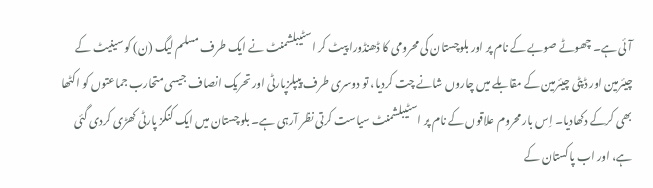آئی ہے۔ چھوٹے صوبے کے نام پر اور بلوچستان کی محرومی کا ڈھنڈورا پیٹ کر اسٹیبلشمنٹ نے ایک طرف مسلم لیگ (ن) کو سینیٹ کے چیئرمین اور ڈپٹی چیئرمین کے مقابلے میں چاروں شانے چت کردیا، تو دوسری طرف پیپلزپارٹی اور تحریک انصاف جیسی متحارب جماعتوں کو اکٹھا بھی کرکے دکھادیا۔ اِس بار محروم علاقوں کے نام پر اسٹیبلشمنٹ سیاست کرتی نظر آرہی ہے۔ بلوچستان میں ایک کنگز پارٹی کھڑی کردی گئی ہے، اور اب پاکستان کے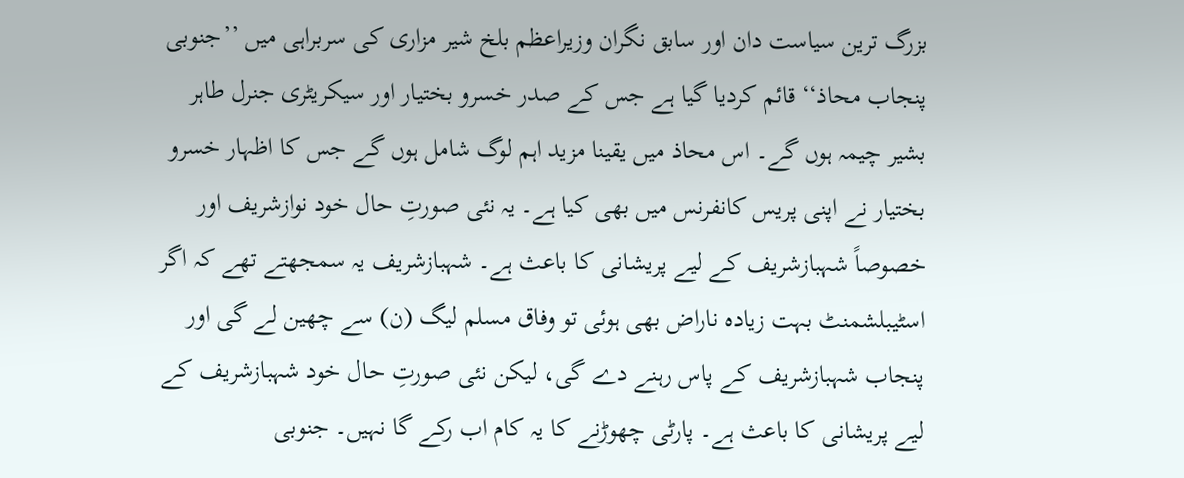بزرگ ترین سیاست دان اور سابق نگران وزیراعظم بلخ شیر مزاری کی سربراہی میں ’’جنوبی پنجاب محاذ‘‘ قائم کردیا گیا ہے جس کے صدر خسرو بختیار اور سیکریٹری جنرل طاہر بشیر چیمہ ہوں گے۔ اس محاذ میں یقینا مزید اہم لوگ شامل ہوں گے جس کا اظہار خسرو بختیار نے اپنی پریس کانفرنس میں بھی کیا ہے۔ یہ نئی صورتِ حال خود نوازشریف اور خصوصاً شہبازشریف کے لیے پریشانی کا باعث ہے۔ شہبازشریف یہ سمجھتے تھے کہ اگر اسٹیبلشمنٹ بہت زیادہ ناراض بھی ہوئی تو وفاق مسلم لیگ (ن) سے چھین لے گی اور پنجاب شہبازشریف کے پاس رہنے دے گی، لیکن نئی صورتِ حال خود شہبازشریف کے لیے پریشانی کا باعث ہے۔ پارٹی چھوڑنے کا یہ کام اب رکے گا نہیں۔ جنوبی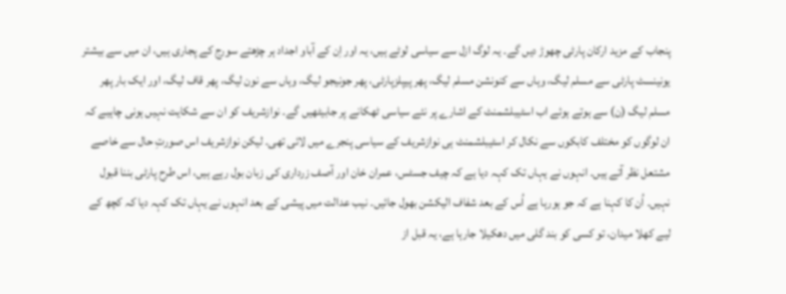پنجاب کے مزید ارکان پارٹی چھوڑ دیں گے۔ یہ لوگ ازل سے سیاسی لوٹے ہیں، یہ اور اِن کے آباو اجداد ہر چڑھتے سورج کے پجاری ہیں، ان میں سے بیشتر یونینسٹ پارٹی سے مسلم لیگ، وہاں سے کنونشن مسلم لیگ، پھر پیپلزپارٹی، پھر جونیجو لیگ، وہاں سے نون لیگ، پھر قاف لیگ، اور ایک بار پھر مسلم لیگ (ن) سے ہوتے ہوئے اب اسٹیبلشمنٹ کے اشارے پر نئے سیاسی ٹھکانے پر جابیٹھیں گے۔ نوازشریف کو ان سے شکایت نہیں ہونی چاہیے کہ ان لوگوں کو مختلف کابکوں سے نکال کر اسٹیبلشمنٹ ہی نوازشریف کے سیاسی پنجرے میں لائی تھی۔ لیکن نوازشریف اس صورتِ حال سے خاصے مشتعل نظر آتے ہیں۔ انہوں نے یہاں تک کہہ دیا ہے کہ چیف جسٹس، عمران خان اور آصف زرداری کی زبان بول رہے ہیں، اس طرح پارٹی بننا قبول نہیں۔ اُن کا کہنا ہے کہ جو ہورہا ہے اُس کے بعد شفاف الیکشن بھول جائیں۔ نیب عدالت میں پیشی کے بعد انہوں نے یہاں تک کہہ دیا کہ کچھ کے لیے کھلا میدان، تو کسی کو بند گلی میں دھکیلا جارہا ہے، یہ قبل از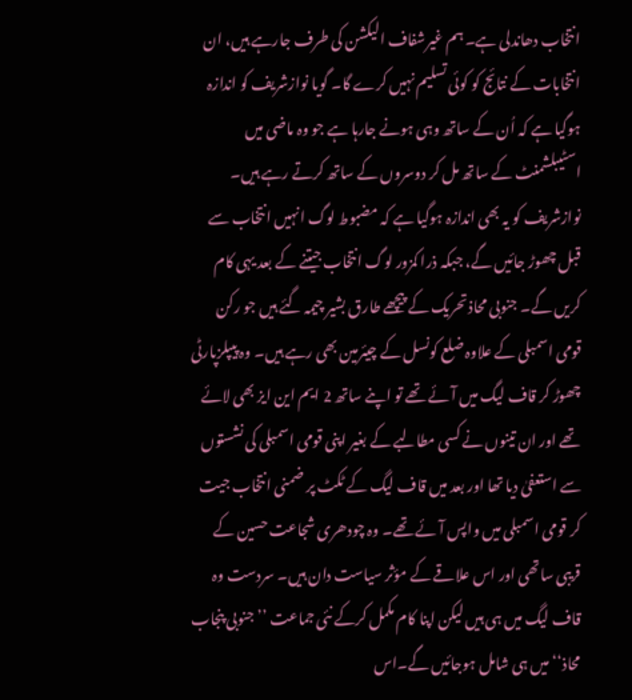انتخاب دھاندلی ہے۔ ہم غیرشفاف الیکشن کی طرف جارہے ہیں، ان انتخابات کے نتائج کو کوئی تسلیم نہیں کرے گا۔ گویا نوازشریف کو اندازہ ہوگیا ہے کہ اُن کے ساتھ وہی ہونے جارہا ہے جو وہ ماضی میں اسٹیبلشمنٹ کے ساتھ مل کر دوسروں کے ساتھ کرتے رہے ہیں۔ نوازشریف کو یہ بھی اندازہ ہوگیا ہے کہ مضبوط لوگ انہیں انتخاب سے قبل چھوڑ جائیں گے، جبکہ ذرا کمزور لوگ انتخاب جیتنے کے بعد یہی کام کریں گے۔ جنوبی محاذ تحریک کے پیچھے طارق بشیر چیمہ گئے ہیں جو رکن قومی اسمبلی کے علاوہ ضلع کونسل کے چیئرمین بھی رہے ہیں۔ وہ پیپلزپارٹی چھوڑ کر قاف لیگ میں آئے تھے تو اپنے ساتھ 2 ایم این ایز بھی لائے تھے اور ان تینوں نے کسی مطالبے کے بغیر اپنی قومی اسمبلی کی نشستوں سے استعفیٰ دیا تھا اور بعد میں قاف لیگ کے ٹکٹ پر ضمنی انتخاب جیت کر قومی اسمبلی میں واپس آئے تھے۔ وہ چودھری شجاعت حسین کے قریبی ساتھی اور اس علاقے کے مؤثر سیاست دان ہیں۔ سردست وہ قاف لیگ میں ہی ہیں لیکن اپنا کام مکمل کرکے نئی جماعت ’’جنوبی پنجاب محاذ‘‘ میں ہی شامل ہوجائیں گے۔اس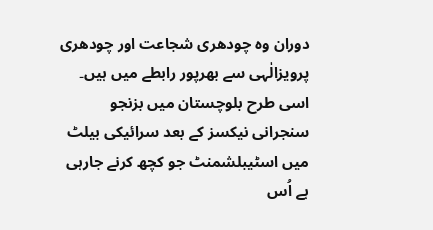دوران وہ چودھری شجاعت اور چودھری پرویزالٰہی سے بھرپور رابطے میں ہیں۔ اسی طرح بلوچستان میں بزنجو سنجرانی نیکسز کے بعد سرائیکی بیلٹ میں اسٹیبلشمنٹ جو کچھ کرنے جارہی ہے اُس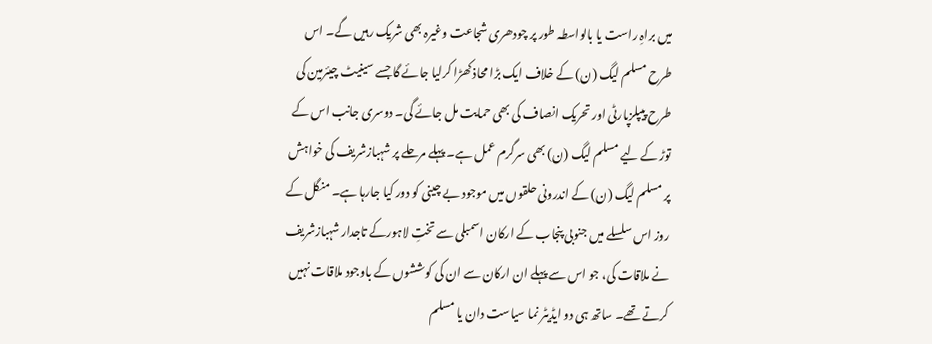میں براہِ راست یا بالواسطہ طور پر چودھری شجاعت وغیرہ بھی شریک رہیں گے۔ اس طرح مسلم لیگ (ن) کے خلاف ایک بڑا محاذ کھڑا کرلیا جائے گا جسے سینیٹ چیئرمین کی طرح پیپلزپارٹی اور تحریک انصاف کی بھی حمایت مل جائے گی۔ دوسری جانب اس کے توڑ کے لیے مسلم لیگ (ن) بھی سرگرم عمل ہے۔ پہلے مرحلے پر شہبازشریف کی خواہش پر مسلم لیگ (ن) کے اندرونی حلقوں میں موجود بے چینی کو دور کیا جارہا ہے۔ منگل کے روز اس سلسلے میں جنوبی پنجاب کے ارکان اسمبلی سے تختِ لاہورکے تاجدار شہبازشریف نے ملاقات کی، جو اس سے پہلے ان ارکان سے ان کی کوششوں کے باوجود ملاقات نہیں کرتے تھے۔ ساتھ ہی دو ایڈیٹر نما سیاست دان یا مسلم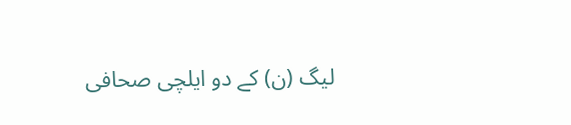لیگ (ن) کے دو ایلچی صحافی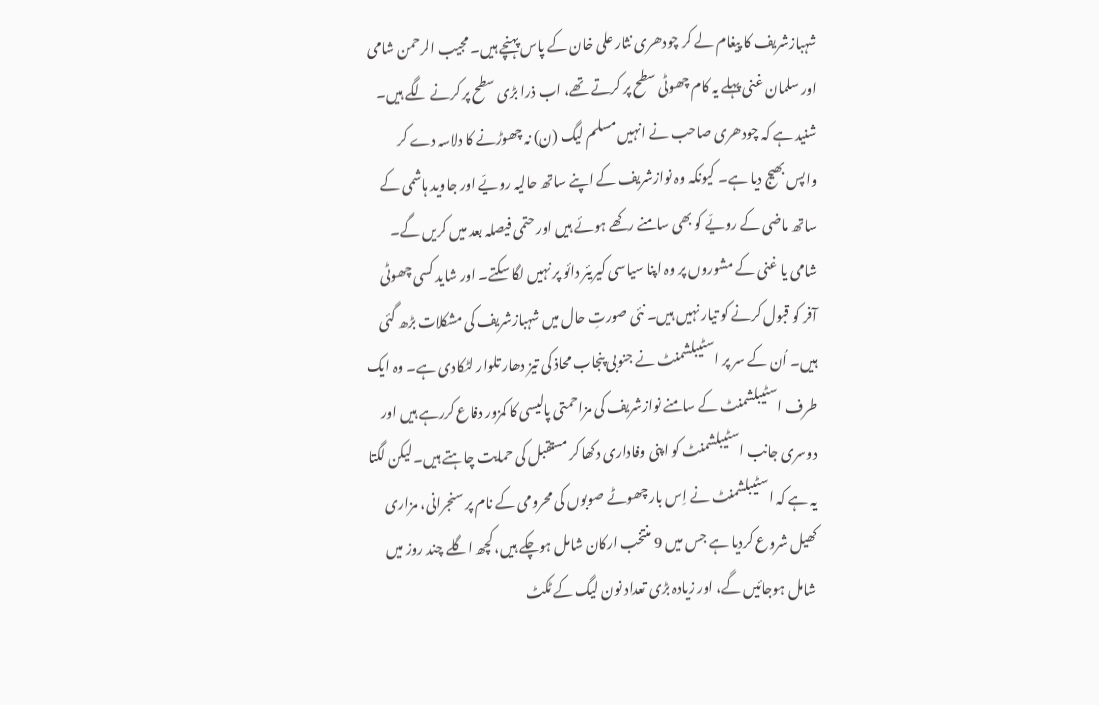شہبازشریف کا پیغام لے کر چودھری نثار علی خان کے پاس پہنچے ہیں۔ مجیب الرحمن شامی اور سلمان غنی پہلے یہ کام چھوٹی سطح پر کرتے تھے، اب ذرا بڑی سطح پر کرنے لگے ہیں۔ شنید ہے کہ چودھری صاحب نے انہیں مسلم لیگ (ن) نہ چھوڑنے کا دلاسہ دے کر واپس بھیج دیا ہے۔ کیونکہ وہ نوازشریف کے اپنے ساتھ حالیہ رویّے اور جاوید ہاشمی کے ساتھ ماضی کے رویّے کو بھی سامنے رکھے ہوئے ہیں اور حتمی فیصلہ بعد میں کریں گے۔ شامی یا غنی کے مشوروں پر وہ اپنا سیاسی کیریئر دائو پر نہیں لگا سکتے۔ اور شاید کسی چھوٹی آفر کو قبول کرنے کو تیار نہیں ہیں۔ نئی صورتِ حال میں شہبازشریف کی مشکلات بڑھ گئی ہیں۔ اُن کے سر پر اسٹیبلشمنٹ نے جنوبی پنجاب محاذ کی تیز دھار تلوار لٹکادی ہے۔ وہ ایک طرف اسٹیبلشمنٹ کے سامنے نوازشریف کی مزاحمتی پالیسی کا کمزور دفاع کررہے ہیں اور دوسری جانب اسٹیبلشمنٹ کو اپنی وفاداری دکھا کر مستقبل کی حمایت چاہتے ہیں۔ لیکن لگتا یہ ہے کہ اسٹیبلشمنٹ نے اِس بار چھوٹے صوبوں کی محرومی کے نام پر سنجرانی، مزاری کھیل شروع کردیا ہے جس میں 9 منتخب ارکان شامل ہوچکے ہیں، کچھ اگلے چند روز میں شامل ہوجائیں گے، اور زیادہ بڑی تعداد نون لیگ کے ٹکٹ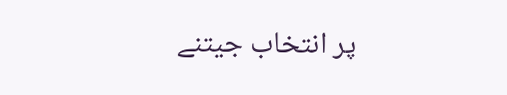پر انتخاب جیتنے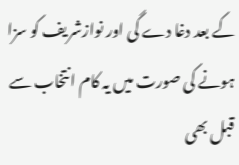کے بعد دغا دے گی اور نوازشریف کو سزا ہونے کی صورت میں یہ کام انتخاب سے قبل بھی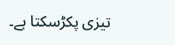تیزی پکڑسکتا ہے۔